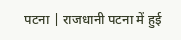पटना | राजधानी पटना में हुई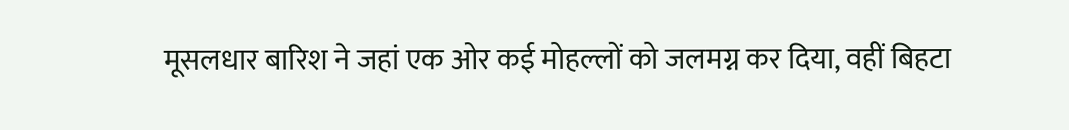मूसलधार बारिश ने जहां एक ओर कई मोहल्लों को जलमग्न कर दिया, वहीं बिहटा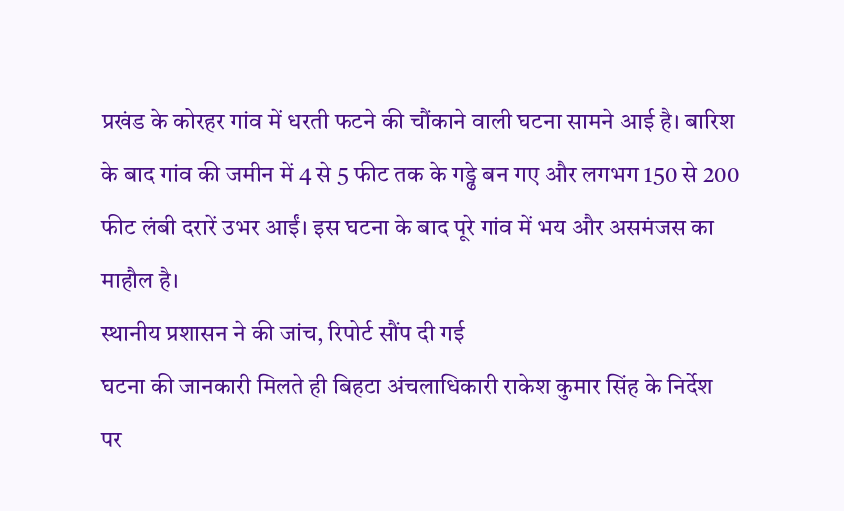प्रखंड के कोरहर गांव में धरती फटने की चौंकाने वाली घटना सामने आई है। बारिश के बाद गांव की जमीन में 4 से 5 फीट तक के गड्ढे बन गए और लगभग 150 से 200 फीट लंबी दरारें उभर आईं। इस घटना के बाद पूरे गांव में भय और असमंजस का माहौल है।
स्थानीय प्रशासन ने की जांच, रिपोर्ट सौंप दी गई
घटना की जानकारी मिलते ही बिहटा अंचलाधिकारी राकेश कुमार सिंह के निर्देश पर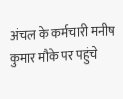अंचल के कर्मचारी मनीष कुमार मौके पर पहुंचे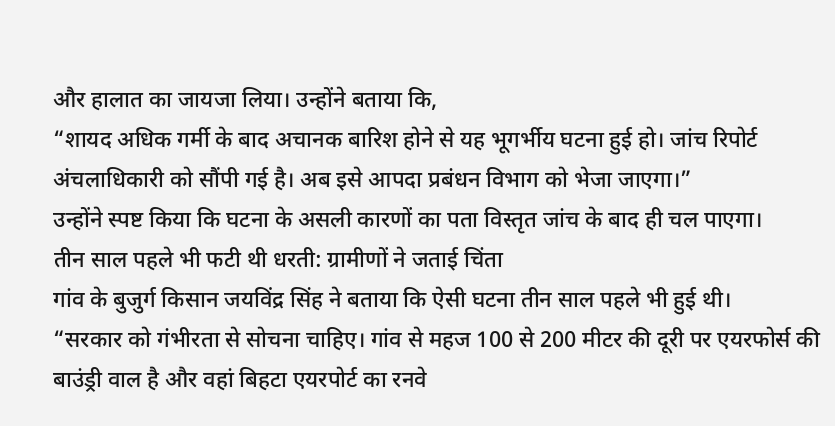और हालात का जायजा लिया। उन्होंने बताया कि,
“शायद अधिक गर्मी के बाद अचानक बारिश होने से यह भूगर्भीय घटना हुई हो। जांच रिपोर्ट अंचलाधिकारी को सौंपी गई है। अब इसे आपदा प्रबंधन विभाग को भेजा जाएगा।”
उन्होंने स्पष्ट किया कि घटना के असली कारणों का पता विस्तृत जांच के बाद ही चल पाएगा।
तीन साल पहले भी फटी थी धरती: ग्रामीणों ने जताई चिंता
गांव के बुजुर्ग किसान जयविंद्र सिंह ने बताया कि ऐसी घटना तीन साल पहले भी हुई थी।
“सरकार को गंभीरता से सोचना चाहिए। गांव से महज 100 से 200 मीटर की दूरी पर एयरफोर्स की बाउंड्री वाल है और वहां बिहटा एयरपोर्ट का रनवे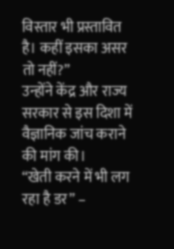विस्तार भी प्रस्तावित है। कहीं इसका असर तो नहीं?”
उन्होंने केंद्र और राज्य सरकार से इस दिशा में वैज्ञानिक जांच कराने की मांग की।
“खेती करने में भी लग रहा है डर” –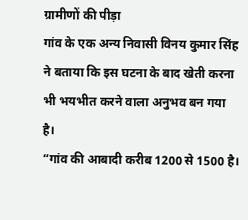ग्रामीणों की पीड़ा
गांव के एक अन्य निवासी विनय कुमार सिंह ने बताया कि इस घटना के बाद खेती करना भी भयभीत करने वाला अनुभव बन गया है।
“गांव की आबादी करीब 1200 से 1500 है।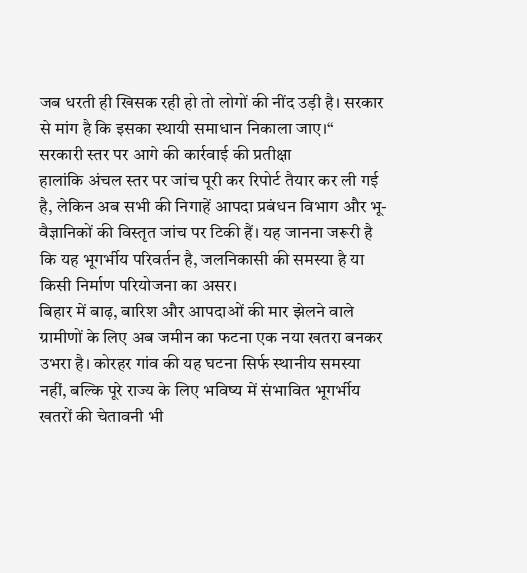जब धरती ही खिसक रही हो तो लोगों की नींद उड़ी है। सरकार से मांग है कि इसका स्थायी समाधान निकाला जाए।“
सरकारी स्तर पर आगे की कार्रवाई की प्रतीक्षा
हालांकि अंचल स्तर पर जांच पूरी कर रिपोर्ट तैयार कर ली गई है, लेकिन अब सभी की निगाहें आपदा प्रबंधन विभाग और भू-वैज्ञानिकों की विस्तृत जांच पर टिकी हैं। यह जानना जरूरी है कि यह भूगर्भीय परिवर्तन है, जलनिकासी की समस्या है या किसी निर्माण परियोजना का असर।
बिहार में बाढ़, बारिश और आपदाओं की मार झेलने वाले ग्रामीणों के लिए अब जमीन का फटना एक नया खतरा बनकर उभरा है। कोरहर गांव की यह घटना सिर्फ स्थानीय समस्या नहीं, बल्कि पूरे राज्य के लिए भविष्य में संभावित भूगर्भीय खतरों की चेतावनी भी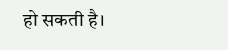हो सकती है।